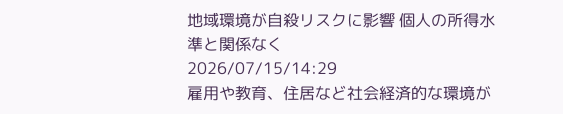地域環境が自殺リスクに影響 個人の所得水準と関係なく
2026/07/15/14:29
雇用や教育、住居など社会経済的な環境が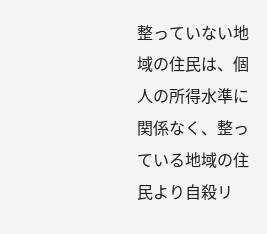整っていない地域の住民は、個人の所得水準に関係なく、整っている地域の住民より自殺リ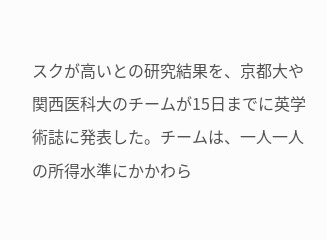スクが高いとの研究結果を、京都大や関西医科大のチームが15日までに英学術誌に発表した。チームは、一人一人の所得水準にかかわら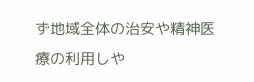ず地域全体の治安や精神医療の利用しや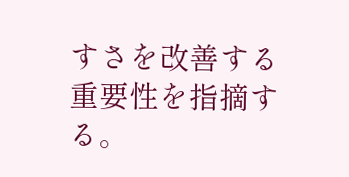すさを改善する重要性を指摘する。